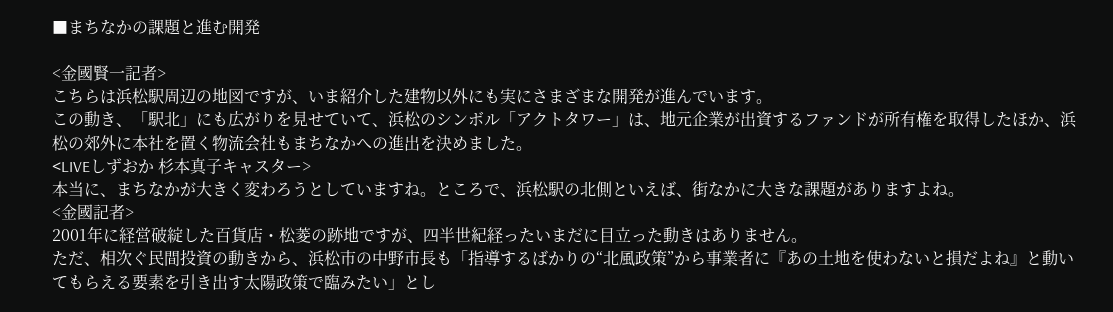■まちなかの課題と進む開発

<金國賢一記者>
こちらは浜松駅周辺の地図ですが、いま紹介した建物以外にも実にさまざまな開発が進んでいます。
この動き、「駅北」にも広がりを見せていて、浜松のシンボル「アクトタワー」は、地元企業が出資するファンドが所有権を取得したほか、浜松の郊外に本社を置く物流会社もまちなかへの進出を決めました。
<LIVEしずおか 杉本真子キャスター>
本当に、まちなかが大きく変わろうとしていますね。ところで、浜松駅の北側といえば、街なかに大きな課題がありますよね。
<金國記者>
2001年に経営破綻した百貨店・松菱の跡地ですが、四半世紀経ったいまだに目立った動きはありません。
ただ、相次ぐ民間投資の動きから、浜松市の中野市長も「指導するばかりの“北風政策”から事業者に『あの土地を使わないと損だよね』と動いてもらえる要素を引き出す太陽政策で臨みたい」とし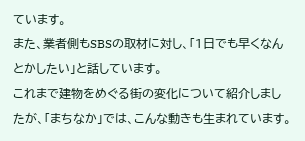ています。
また、業者側もSBSの取材に対し、「1日でも早くなんとかしたい」と話しています。
これまで建物をめぐる街の変化について紹介しましたが、「まちなか」では、こんな動きも生まれています。